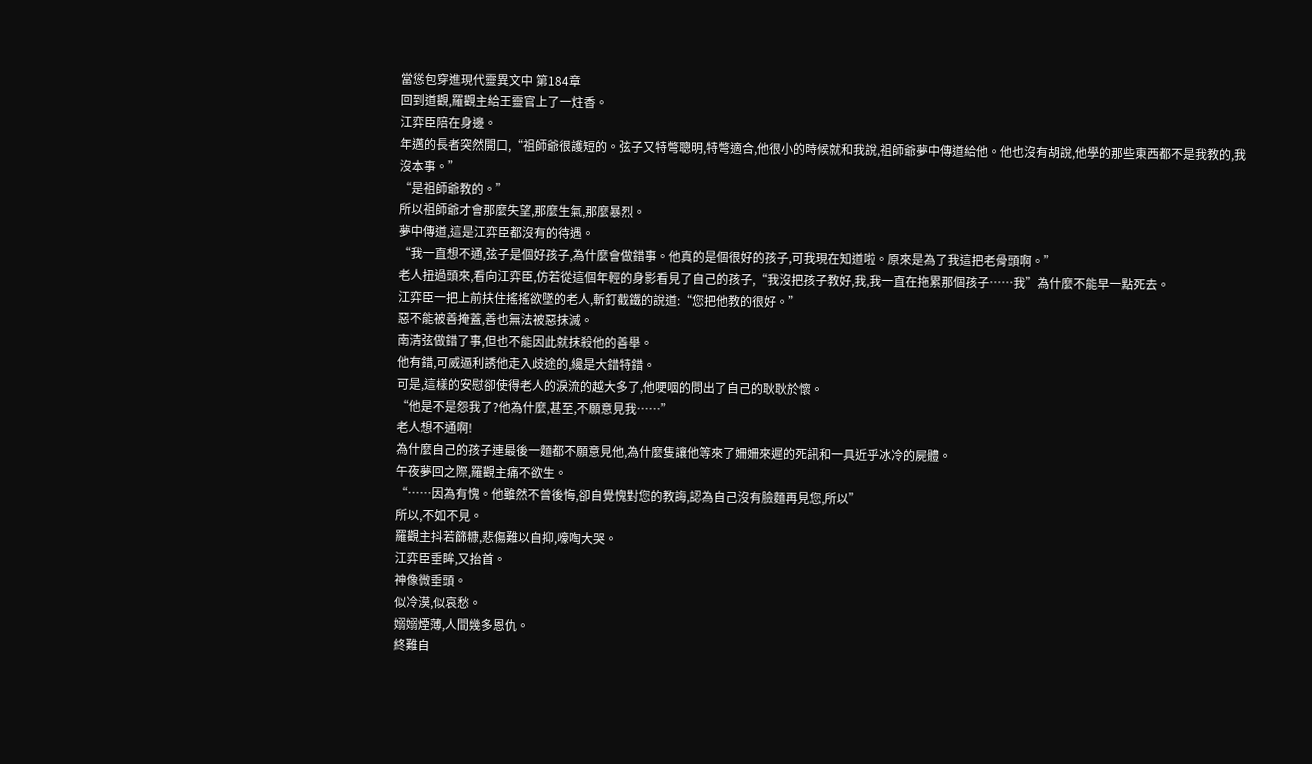當慫包穿進現代靈異文中 第184章
回到道觀,羅觀主給王靈官上了一炷香。
江弈臣陪在身邊。
年邁的長者突然開口,“祖師爺很護短的。弦子又特彆聰明,特彆適合,他很小的時候就和我說,祖師爺夢中傳道給他。他也沒有胡說,他學的那些東西都不是我教的,我沒本事。”
“是祖師爺教的。”
所以祖師爺才會那麼失望,那麼生氣,那麼暴烈。
夢中傳道,這是江弈臣都沒有的待遇。
“我一直想不通,弦子是個好孩子,為什麼會做錯事。他真的是個很好的孩子,可我現在知道啦。原來是為了我這把老骨頭啊。”
老人扭過頭來,看向江弈臣,仿若從這個年輕的身影看見了自己的孩子,“我沒把孩子教好,我,我一直在拖累那個孩子……我”為什麼不能早一點死去。
江弈臣一把上前扶住搖搖欲墜的老人,斬釘截鐵的說道:“您把他教的很好。”
惡不能被善掩蓋,善也無法被惡抹滅。
南清弦做錯了事,但也不能因此就抹殺他的善舉。
他有錯,可威逼利誘他走入歧途的,纔是大錯特錯。
可是,這樣的安慰卻使得老人的淚流的越大多了,他哽咽的問出了自己的耿耿於懷。
“他是不是怨我了?他為什麼,甚至,不願意見我……”
老人想不通啊!
為什麼自己的孩子連最後一麵都不願意見他,為什麼隻讓他等來了姍姍來遲的死訊和一具近乎冰冷的屍體。
午夜夢回之際,羅觀主痛不欲生。
“……因為有愧。他雖然不曾後悔,卻自覺愧對您的教誨,認為自己沒有臉麵再見您,所以”
所以,不如不見。
羅觀主抖若篩糠,悲傷難以自抑,嚎啕大哭。
江弈臣垂眸,又抬首。
神像微垂頭。
似冷漠,似哀愁。
嫋嫋煙薄,人間幾多恩仇。
終難自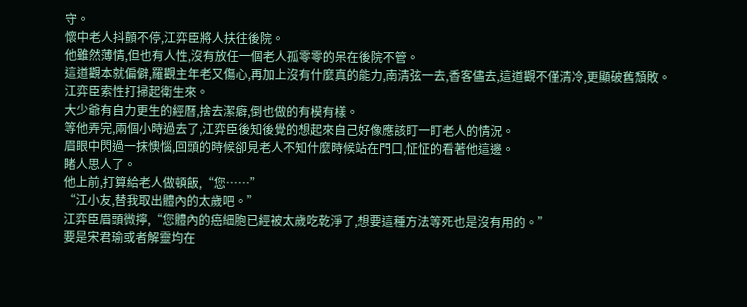守。
懷中老人抖顫不停,江弈臣將人扶往後院。
他雖然薄情,但也有人性,沒有放任一個老人孤零零的呆在後院不管。
這道觀本就偏僻,羅觀主年老又傷心,再加上沒有什麼真的能力,南清弦一去,香客儘去,這道觀不僅清冷,更顯破舊頹敗。
江弈臣索性打掃起衛生來。
大少爺有自力更生的經曆,捨去潔癖,倒也做的有模有樣。
等他弄完,兩個小時過去了,江弈臣後知後覺的想起來自己好像應該盯一盯老人的情況。
眉眼中閃過一抹懊惱,回頭的時候卻見老人不知什麼時候站在門口,怔怔的看著他這邊。
睹人思人了。
他上前,打算給老人做頓飯,“您……”
“江小友,替我取出體內的太歲吧。”
江弈臣眉頭微擰,“您體內的癌細胞已經被太歲吃乾淨了,想要這種方法等死也是沒有用的。”
要是宋君瑜或者解靈均在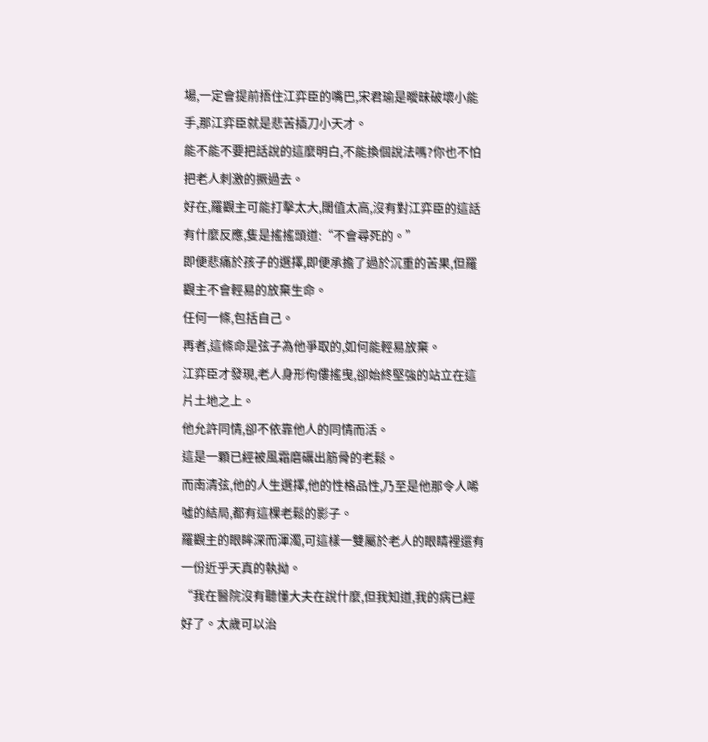場,一定會提前捂住江弈臣的嘴巴,宋君瑜是曖昧破壞小能手,那江弈臣就是悲苦插刀小天才。
能不能不要把話說的這麼明白,不能換個說法嗎?你也不怕把老人刺激的撅過去。
好在,羅觀主可能打擊太大,閾值太高,沒有對江弈臣的這話有什麼反應,隻是搖搖頭道:“不會尋死的。”
即便悲痛於孩子的選擇,即便承擔了過於沉重的苦果,但羅觀主不會輕易的放棄生命。
任何一條,包括自己。
再者,這條命是弦子為他爭取的,如何能輕易放棄。
江弈臣才發現,老人身形佝僂搖曳,卻始終堅強的站立在這片土地之上。
他允許同情,卻不依靠他人的同情而活。
這是一顆已經被風霜磨礪出筋骨的老鬆。
而南清弦,他的人生選擇,他的性格品性,乃至是他那令人唏噓的結局,都有這棵老鬆的影子。
羅觀主的眼眸深而渾濁,可這樣一雙屬於老人的眼睛裡還有一份近乎天真的執拗。
“我在醫院沒有聽懂大夫在說什麼,但我知道,我的病已經好了。太歲可以治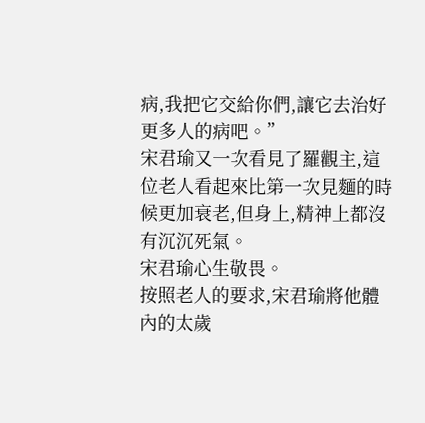病,我把它交給你們,讓它去治好更多人的病吧。”
宋君瑜又一次看見了羅觀主,這位老人看起來比第一次見麵的時候更加衰老,但身上,精神上都沒有沉沉死氣。
宋君瑜心生敬畏。
按照老人的要求,宋君瑜將他體內的太歲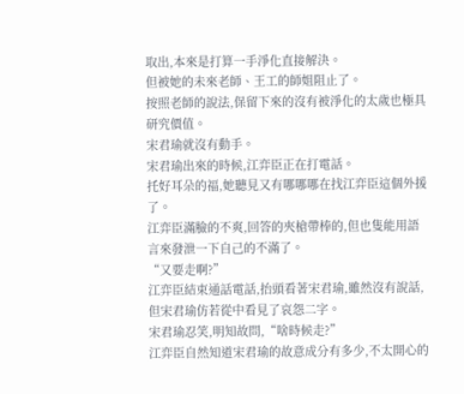取出,本來是打算一手淨化直接解決。
但被她的未來老師、王工的師姐阻止了。
按照老師的說法,保留下來的沒有被淨化的太歲也極具研究價值。
宋君瑜就沒有動手。
宋君瑜出來的時候,江弈臣正在打電話。
托好耳朵的福,她聽見又有哪哪哪在找江弈臣這個外援了。
江弈臣滿臉的不爽,回答的夾槍帶棒的,但也隻能用語言來發泄一下自己的不滿了。
“又要走啊?”
江弈臣結束通話電話,抬頭看著宋君瑜,雖然沒有說話,但宋君瑜仿若從中看見了哀怨二字。
宋君瑜忍笑,明知故問,“啥時候走?”
江弈臣自然知道宋君瑜的故意成分有多少,不太開心的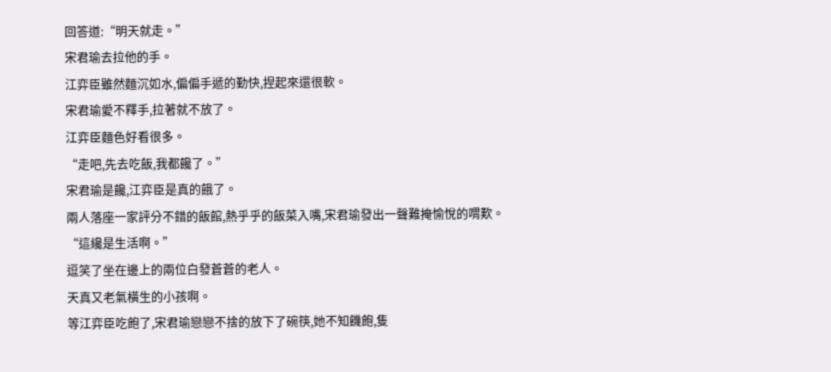回答道:“明天就走。”
宋君瑜去拉他的手。
江弈臣雖然麵沉如水,偏偏手遞的勤快,捏起來還很軟。
宋君瑜愛不釋手,拉著就不放了。
江弈臣麵色好看很多。
“走吧,先去吃飯,我都饞了。”
宋君瑜是饞,江弈臣是真的餓了。
兩人落座一家評分不錯的飯館,熱乎乎的飯菜入嘴,宋君瑜發出一聲難掩愉悅的喟歎。
“這纔是生活啊。”
逗笑了坐在邊上的兩位白發蒼蒼的老人。
天真又老氣橫生的小孩啊。
等江弈臣吃飽了,宋君瑜戀戀不捨的放下了碗筷,她不知饑飽,隻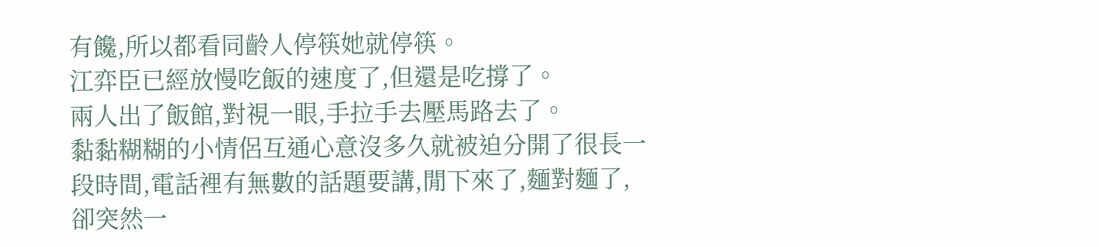有饞,所以都看同齡人停筷她就停筷。
江弈臣已經放慢吃飯的速度了,但還是吃撐了。
兩人出了飯館,對視一眼,手拉手去壓馬路去了。
黏黏糊糊的小情侶互通心意沒多久就被迫分開了很長一段時間,電話裡有無數的話題要講,閒下來了,麵對麵了,卻突然一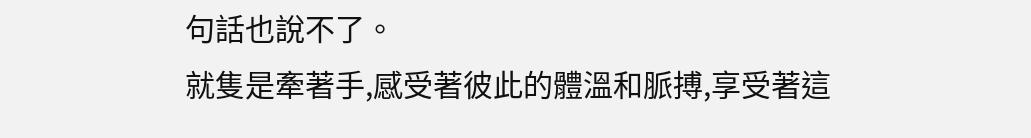句話也說不了。
就隻是牽著手,感受著彼此的體溫和脈搏,享受著這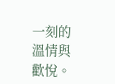一刻的溫情與歡悅。